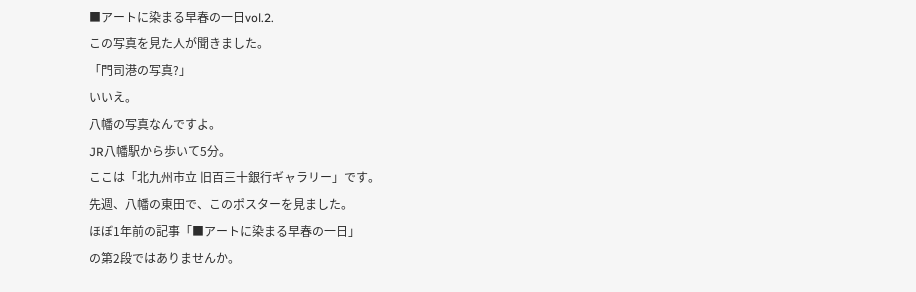■アートに染まる早春の一日vol.2.
この写真を見た人が聞きました。
「門司港の写真?」
いいえ。
八幡の写真なんですよ。
JR八幡駅から歩いて5分。
ここは「北九州市立 旧百三十銀行ギャラリー」です。
先週、八幡の東田で、このポスターを見ました。
ほぼ1年前の記事「■アートに染まる早春の一日」
の第2段ではありませんか。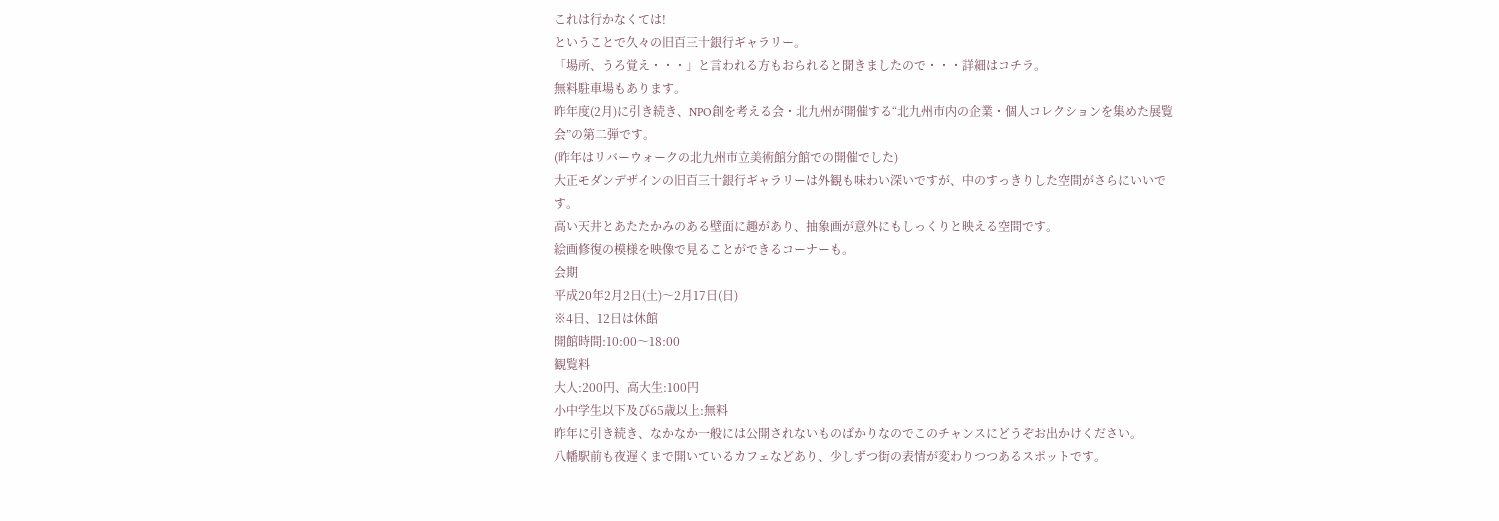これは行かなくては!
ということで久々の旧百三十銀行ギャラリー。
「場所、うろ覚え・・・」と言われる方もおられると聞きましたので・・・詳細はコチラ。
無料駐車場もあります。
昨年度(2月)に引き続き、NPO創を考える会・北九州が開催する“北九州市内の企業・個人コレクションを集めた展覧会”の第二弾です。
(昨年はリバーウォークの北九州市立美術館分館での開催でした)
大正モダンデザインの旧百三十銀行ギャラリーは外観も味わい深いですが、中のすっきりした空間がさらにいいです。
高い天井とあたたかみのある壁面に趣があり、抽象画が意外にもしっくりと映える空間です。
絵画修復の模様を映像で見ることができるコーナーも。
会期
平成20年2月2日(土)〜2月17日(日)
※4日、12日は休館
開館時間:10:00〜18:00
観覧料
大人:200円、高大生:100円
小中学生以下及び65歳以上:無料
昨年に引き続き、なかなか一般には公開されないものばかりなのでこのチャンスにどうぞお出かけください。
八幡駅前も夜遅くまで開いているカフェなどあり、少しずつ街の表情が変わりつつあるスポットです。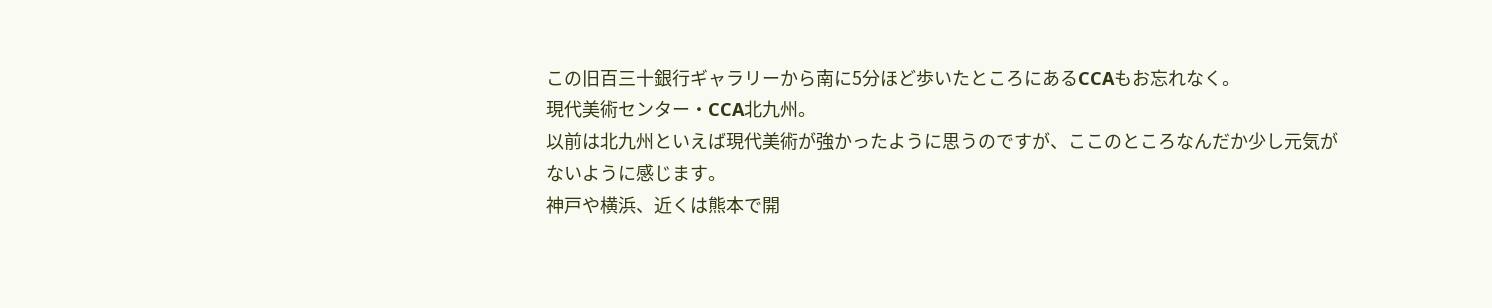この旧百三十銀行ギャラリーから南に5分ほど歩いたところにあるCCAもお忘れなく。
現代美術センター・CCA北九州。
以前は北九州といえば現代美術が強かったように思うのですが、ここのところなんだか少し元気がないように感じます。
神戸や横浜、近くは熊本で開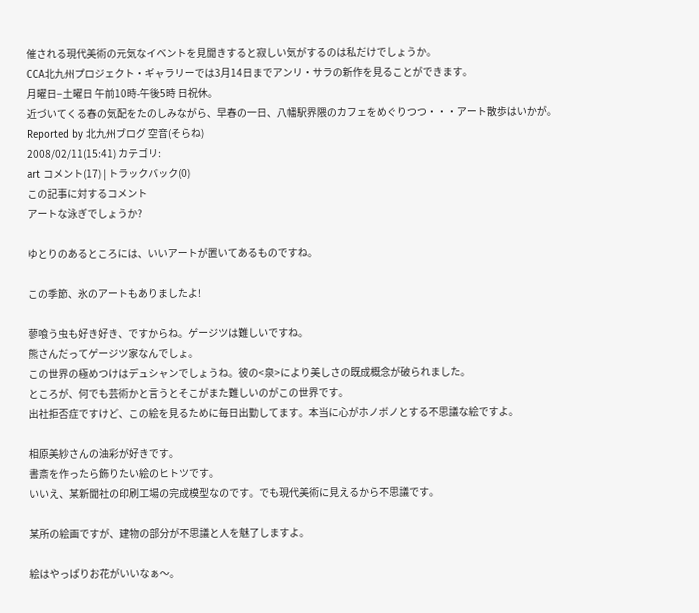催される現代美術の元気なイベントを見聞きすると寂しい気がするのは私だけでしょうか。
CCA北九州プロジェクト・ギャラリーでは3月14日までアンリ・サラの新作を見ることができます。
月曜日−土曜日 午前10時-午後5時 日祝休。
近づいてくる春の気配をたのしみながら、早春の一日、八幡駅界隈のカフェをめぐりつつ・・・アート散歩はいかが。
Reported by 北九州ブログ 空音(そらね)
2008/02/11(15:41) カテゴリ:
art コメント(17) | トラックバック(0)
この記事に対するコメント
アートな泳ぎでしょうか?

ゆとりのあるところには、いいアートが置いてあるものですね。

この季節、氷のアートもありましたよ!

蓼喰う虫も好き好き、ですからね。ゲージツは難しいですね。
熊さんだってゲージツ家なんでしょ。
この世界の極めつけはデュシャンでしょうね。彼の<泉>により美しさの既成概念が破られました。
ところが、何でも芸術かと言うとそこがまた難しいのがこの世界です。
出社拒否症ですけど、この絵を見るために毎日出勤してます。本当に心がホノボノとする不思議な絵ですよ。

相原美紗さんの油彩が好きです。
書斎を作ったら飾りたい絵のヒトツです。
いいえ、某新聞社の印刷工場の完成模型なのです。でも現代美術に見えるから不思議です。

某所の絵画ですが、建物の部分が不思議と人を魅了しますよ。

絵はやっぱりお花がいいなぁ〜。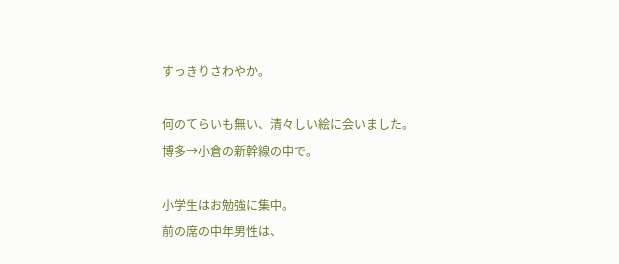すっきりさわやか。

何のてらいも無い、清々しい絵に会いました。
博多→小倉の新幹線の中で。

小学生はお勉強に集中。
前の席の中年男性は、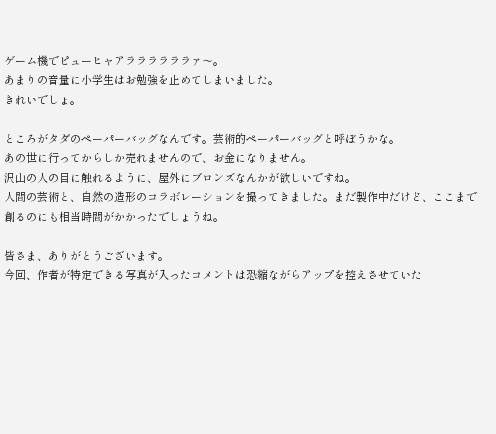ゲーム機でピューヒャアララララララァ〜。
あまりの音量に小学生はお勉強を止めてしまいました。
きれいでしょ。

ところがタダのペーパーバッグなんです。芸術的ペーパーバッグと呼ぼうかな。
あの世に行ってからしか売れませんので、お金になりません。
沢山の人の目に触れるように、屋外にブロンズなんかが欲しいですね。
人間の芸術と、自然の造形のコラボレーションを撮ってきました。まだ製作中だけど、ここまで創るのにも相当時間がかかったでしょうね。

皆さま、ありがとうございます。
今回、作者が特定できる写真が入ったコメントは恐縮ながらアップを控えさせていた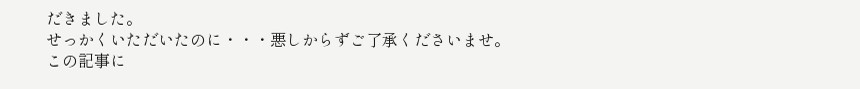だきました。
せっかくいただいたのに・・・悪しからずご了承くださいませ。
この記事に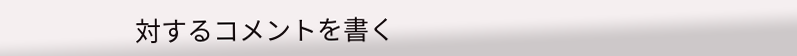対するコメントを書く